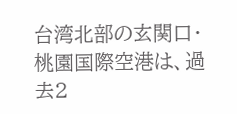台湾北部の玄関口・桃園国際空港は、過去2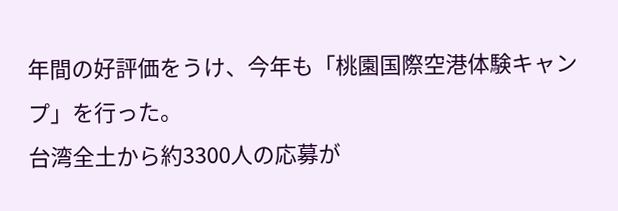年間の好評価をうけ、今年も「桃園国際空港体験キャンプ」を行った。
台湾全土から約3300人の応募が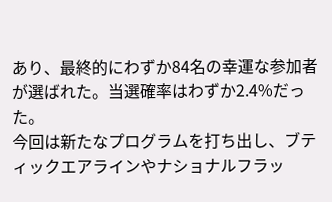あり、最終的にわずか84名の幸運な参加者が選ばれた。当選確率はわずか2.4%だった。
今回は新たなプログラムを打ち出し、ブティックエアラインやナショナルフラッ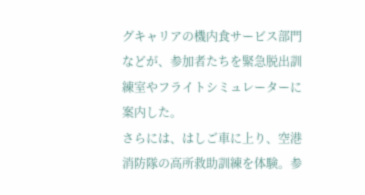グキャリアの機内食サービス部門などが、参加者たちを緊急脱出訓練室やフライトシミュレーターに案内した。
さらには、はしご車に上り、空港消防隊の高所救助訓練を体験。参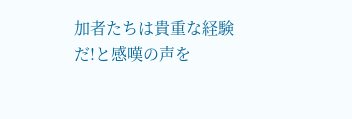加者たちは貴重な経験だ!と感嘆の声を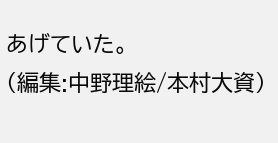あげていた。
(編集:中野理絵/本村大資)